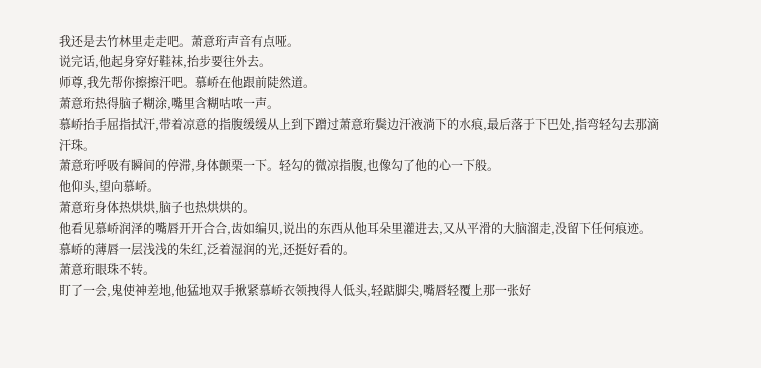我还是去竹林里走走吧。萧意珩声音有点哑。
说完话,他起身穿好鞋袜,抬步要往外去。
师尊,我先帮你擦擦汗吧。慕峤在他跟前陡然道。
萧意珩热得脑子糊涂,嘴里含糊咕哝一声。
慕峤抬手屈指拭汗,带着凉意的指腹缓缓从上到下蹭过萧意珩鬓边汗液淌下的水痕,最后落于下巴处,指弯轻勾去那滴汗珠。
萧意珩呼吸有瞬间的停滞,身体颤栗一下。轻勾的微凉指腹,也像勾了他的心一下般。
他仰头,望向慕峤。
萧意珩身体热烘烘,脑子也热烘烘的。
他看见慕峤润泽的嘴唇开开合合,齿如编贝,说出的东西从他耳朵里灌进去,又从平滑的大脑溜走,没留下任何痕迹。
慕峤的薄唇一层浅浅的朱红,泛着湿润的光,还挺好看的。
萧意珩眼珠不转。
盯了一会,鬼使神差地,他猛地双手揪紧慕峤衣领拽得人低头,轻踮脚尖,嘴唇轻覆上那一张好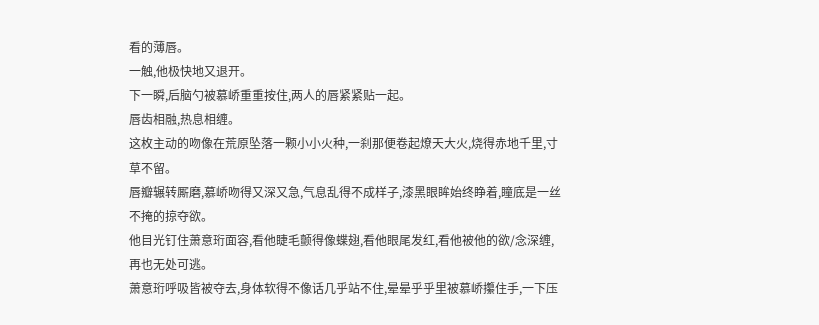看的薄唇。
一触,他极快地又退开。
下一瞬,后脑勺被慕峤重重按住,两人的唇紧紧贴一起。
唇齿相融,热息相缠。
这枚主动的吻像在荒原坠落一颗小小火种,一刹那便卷起燎天大火,烧得赤地千里,寸草不留。
唇瓣辗转厮磨,慕峤吻得又深又急,气息乱得不成样子,漆黑眼眸始终睁着,瞳底是一丝不掩的掠夺欲。
他目光钉住萧意珩面容,看他睫毛颤得像蝶翅,看他眼尾发红,看他被他的欲/念深缠,再也无处可逃。
萧意珩呼吸皆被夺去,身体软得不像话几乎站不住,晕晕乎乎里被慕峤攥住手,一下压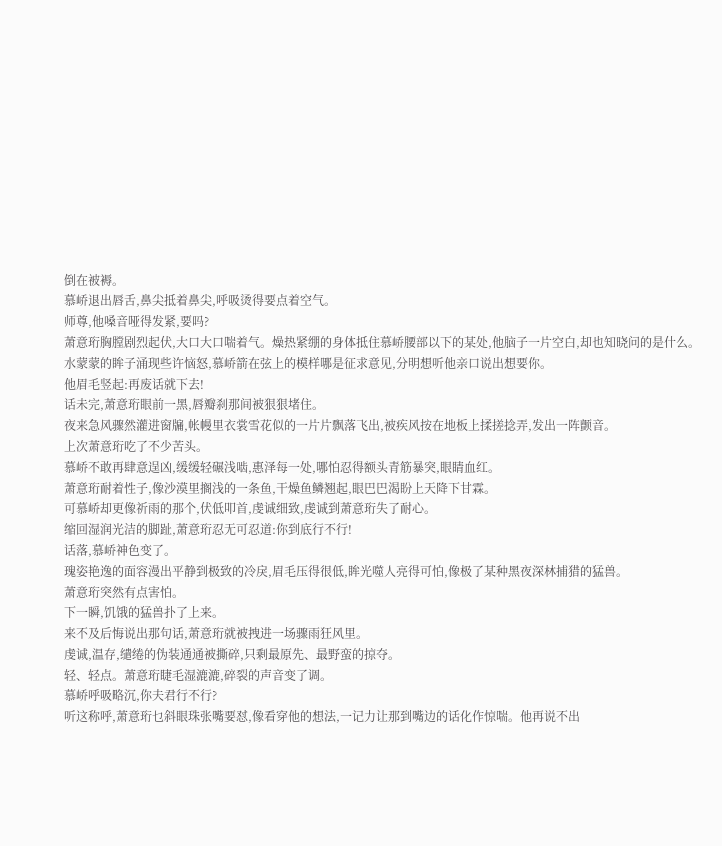倒在被褥。
慕峤退出唇舌,鼻尖抵着鼻尖,呼吸烫得要点着空气。
师尊,他嗓音哑得发紧,要吗?
萧意珩胸膛剧烈起伏,大口大口喘着气。燥热紧绷的身体抵住慕峤腰部以下的某处,他脑子一片空白,却也知晓问的是什么。
水蒙蒙的眸子涌现些许恼怒,慕峤箭在弦上的模样哪是征求意见,分明想听他亲口说出想要你。
他眉毛竖起:再废话就下去!
话未完,萧意珩眼前一黑,唇瓣刹那间被狠狠堵住。
夜来急风骤然灌进窗牖,帐幔里衣裳雪花似的一片片飘落飞出,被疾风按在地板上揉搓捻弄,发出一阵颤音。
上次萧意珩吃了不少苦头。
慕峤不敢再肆意逞凶,缓缓轻碾浅啮,惠泽每一处,哪怕忍得额头青筋暴突,眼睛血红。
萧意珩耐着性子,像沙漠里搁浅的一条鱼,干燥鱼鳞翘起,眼巴巴渴盼上天降下甘霖。
可慕峤却更像祈雨的那个,伏低叩首,虔诚细致,虔诚到萧意珩失了耐心。
缩回湿润光洁的脚趾,萧意珩忍无可忍道:你到底行不行!
话落,慕峤神色变了。
瑰姿艳逸的面容漫出平静到极致的冷戾,眉毛压得很低,眸光噬人亮得可怕,像极了某种黑夜深林捕猎的猛兽。
萧意珩突然有点害怕。
下一瞬,饥饿的猛兽扑了上来。
来不及后悔说出那句话,萧意珩就被拽进一场骤雨狂风里。
虔诚,温存,缱绻的伪装通通被撕碎,只剩最原先、最野蛮的掠夺。
轻、轻点。萧意珩睫毛湿漉漉,碎裂的声音变了调。
慕峤呼吸略沉,你夫君行不行?
听这称呼,萧意珩乜斜眼珠张嘴要怼,像看穿他的想法,一记力让那到嘴边的话化作惊喘。他再说不出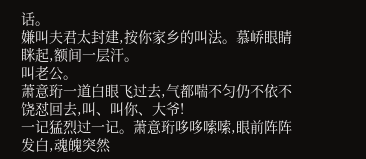话。
嫌叫夫君太封建,按你家乡的叫法。慕峤眼睛眯起,额间一层汗。
叫老公。
萧意珩一道白眼飞过去,气都喘不匀仍不依不饶怼回去,叫、叫你、大爷!
一记猛烈过一记。萧意珩哆哆嗦嗦,眼前阵阵发白,魂魄突然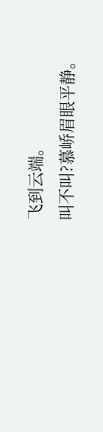飞到云端。
叫不叫?慕峤眉眼平静。